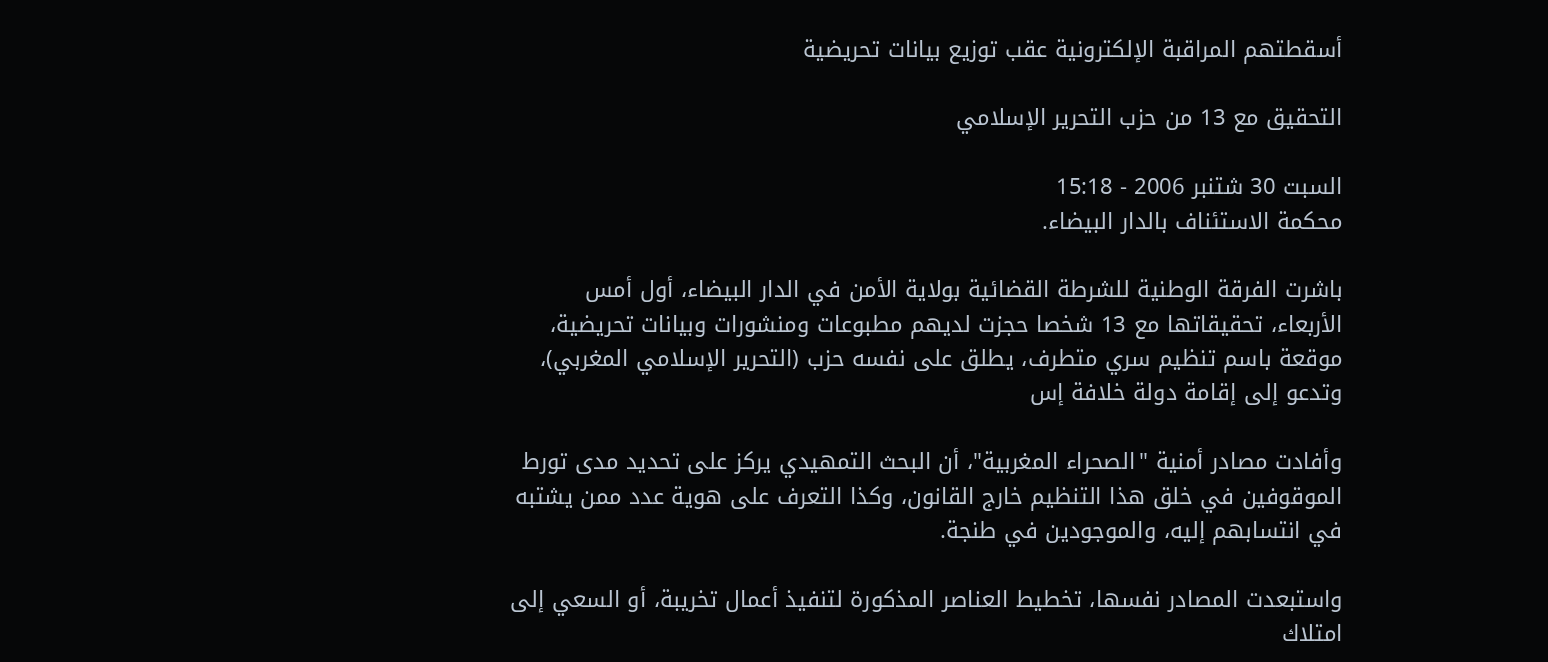أسقطتهم المراقبة الإلكترونية عقب توزيع بيانات تحريضية

التحقيق مع 13 من حزب التحرير الإسلامي

السبت 30 شتنبر 2006 - 15:18
محكمة الاستئناف بالدار البيضاء.

باشرت الفرقة الوطنية للشرطة القضائية بولاية الأمن في الدار البيضاء، أول أمس الأربعاء، تحقيقاتها مع 13 شخصا حجزت لديهم مطبوعات ومنشورات وبيانات تحريضية، موقعة باسم تنظيم سري متطرف، يطلق على نفسه حزب (التحرير الإسلامي المغربي)، وتدعو إلى إقامة دولة خلافة إس

وأفادت مصادر أمنية "الصحراء المغربية"، أن البحث التمهيدي يركز على تحديد مدى تورط الموقوفين في خلق هذا التنظيم خارج القانون، وكذا التعرف على هوية عدد ممن يشتبه في انتسابهم إليه، والموجودين في طنجة.

واستبعدت المصادر نفسها، تخطيط العناصر المذكورة لتنفيذ أعمال تخريبة، أو السعي إلى امتلاك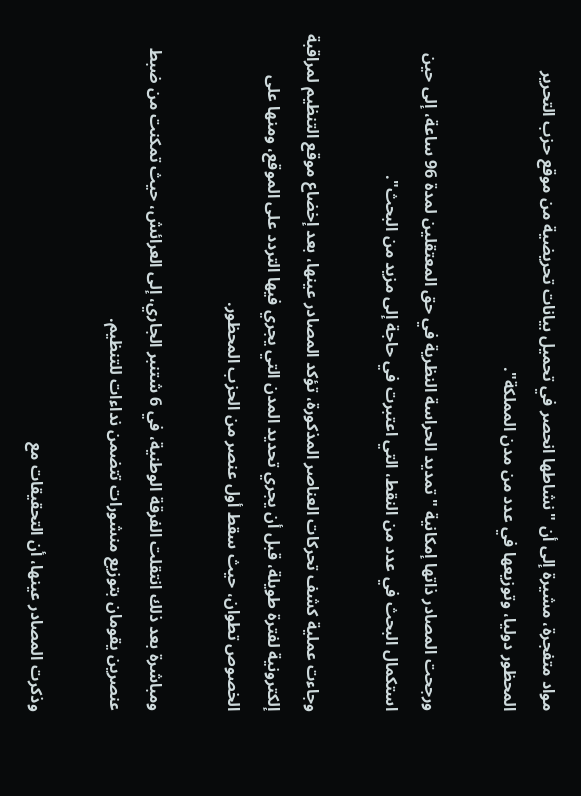مواد متفجرة، مشيرة إلى أن "نشاطها انحصر في تحميل بيانات تحريضية من موقع حزب التحرير المحظور دوليا، وتوزيعها في عدد من مدن المملكة".

ورجحت المصادر ذاتها إمكانية "تمديد الحراسة النظرية في حق المعتقلين لمدة 96 ساعة، إلى حين استكمال البحث في عدد من النقط، التي اعتبرت في حاجة إلى مزيد من البحث".

وجاءت عملية كشف تحركات العناصر المذكورة، تؤكد المصادر عينها، بعد إخضاع موقع التنظيم لمراقبة إلكترونية لفترة طويلة، قبل أن يجري تحديد المدن التي يجري فيها التردد على الموقع، ومنها على الخصوص تطوان، حيث سقط أول عنصر من الحزب المحظور.

ومباشرة بعد ذلك انتقلت الفرقة الوطنية، في 6 شتنبر الجاري، إلى العرائش، حيث تمكنت من ضبط عنصرين يقومان بتوزيع منشورات تتضمن نداءات للتنظيم.

وذكرت المصادر عينها، أن التحقيقات مع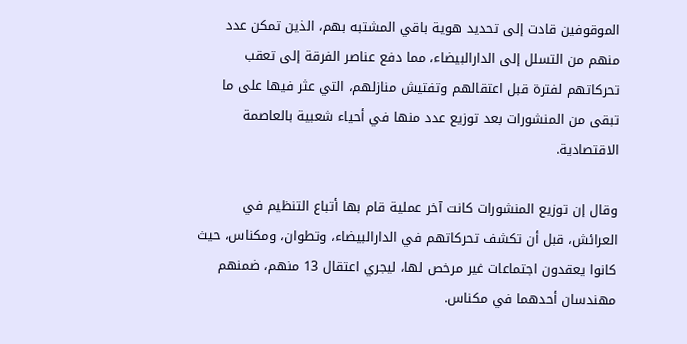الموقوفين قادت إلى تحديد هوية باقي المشتبه بهم، الذين تمكن عدد منهم من التسلل إلى الدارالبيضاء، مما دفع عناصر الفرقة إلى تعقب تحركاتهم لفترة قبل اعتقالهم وتفتيش منازلهم، التي عثر فيها على ما تبقى من المنشورات بعد توزيع عدد منها في أحياء شعبية بالعاصمة الاقتصادية.

وقال إن توزيع المنشورات كانت آخر عملية قام بها أتباع التنظيم في العرائش، قبل أن تكشف تحركاتهم في الدارالبيضاء، وتطوان، ومكناس، حيث كانوا يعقدون اجتماعات غير مرخص لها، ليجري اعتقال 13 منهم، ضمنهم مهندسان أحدهما في مكناس.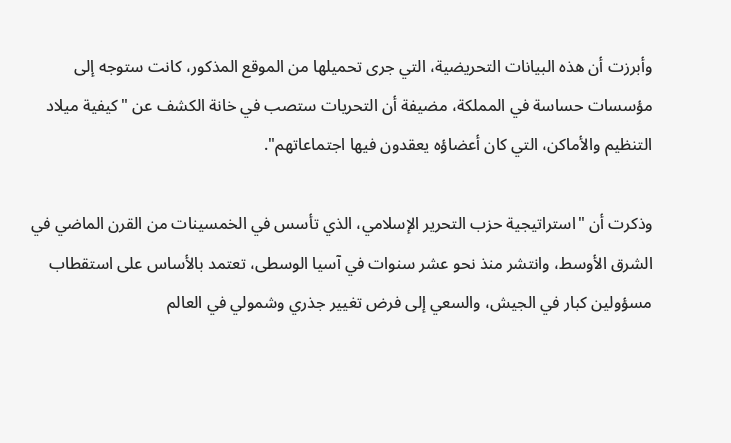وأبرزت أن هذه البيانات التحريضية، التي جرى تحميلها من الموقع المذكور، كانت ستوجه إلى مؤسسات حساسة في المملكة، مضيفة أن التحريات ستصب في خانة الكشف عن "كيفية ميلاد التنظيم والأماكن، التي كان أعضاؤه يعقدون فيها اجتماعاتهم".

وذكرت أن "استراتيجية حزب التحرير الإسلامي، الذي تأسس في الخمسينات من القرن الماضي في الشرق الأوسط، وانتشر منذ نحو عشر سنوات في آسيا الوسطى، تعتمد بالأساس على استقطاب مسؤولين كبار في الجيش، والسعي إلى فرض تغيير جذري وشمولي في العالم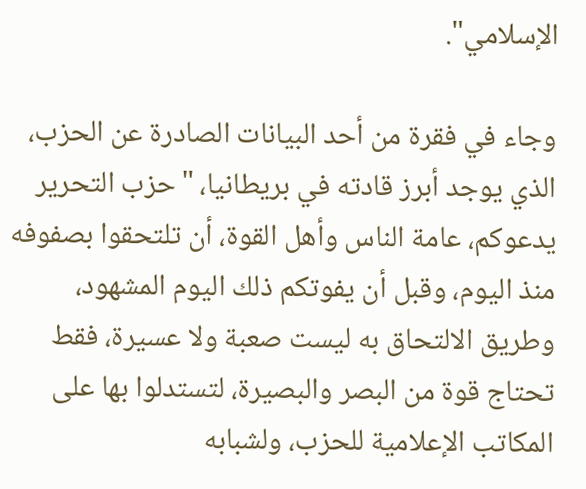الإسلامي".

وجاء في فقرة من أحد البيانات الصادرة عن الحزب، الذي يوجد أبرز قادته في بريطانيا، "حزب التحرير يدعوكم، عامة الناس وأهل القوة، أن تلتحقوا بصفوفه منذ اليوم، وقبل أن يفوتكم ذلك اليوم المشهود، وطريق الالتحاق به ليست صعبة ولا عسيرة، فقط تحتاج قوة من البصر والبصيرة، لتستدلوا بها على المكاتب الإعلامية للحزب، ولشبابه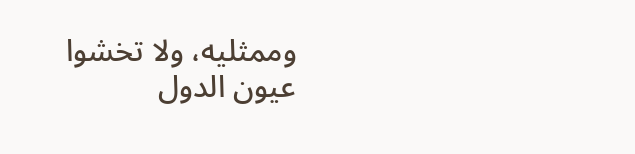وممثليه، ولا تخشوا عيون الدول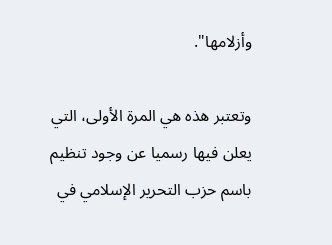وأزلامها".

وتعتبر هذه هي المرة الأولى، التي يعلن فيها رسميا عن وجود تنظيم باسم حزب التحرير الإسلامي في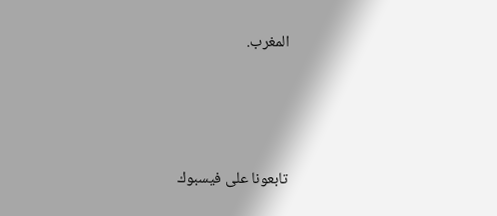المغرب.




تابعونا على فيسبوك